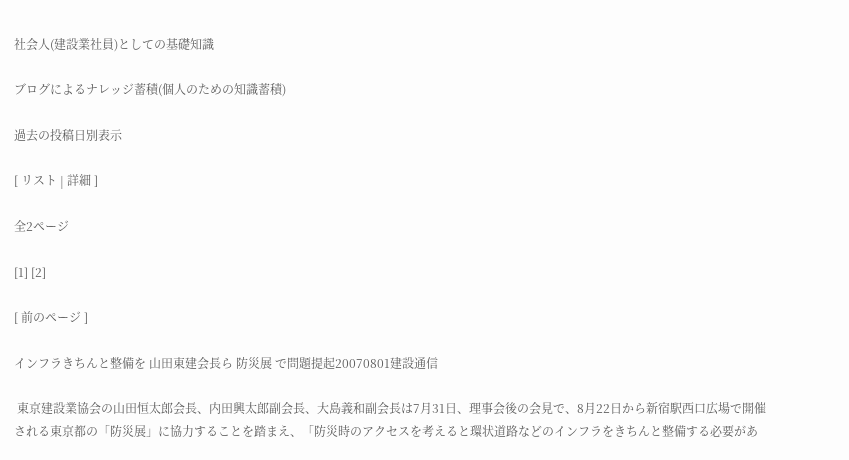社会人(建設業社員)としての基礎知識

ブログによるナレッジ蓄積(個人のための知識蓄積)

過去の投稿日別表示

[ リスト | 詳細 ]

全2ページ

[1] [2]

[ 前のページ ]

インフラきちんと整備を 山田東建会長ら 防災展 で問題提起20070801建設通信

 東京建設業協会の山田恒太郎会長、内田興太郎副会長、大島義和副会長は7月31日、理事会後の会見で、8月22日から新宿駅西口広場で開催される東京都の「防災展」に協力することを踏まえ、「防災時のアクセスを考えると環状道路などのインフラをきちんと整備する必要があ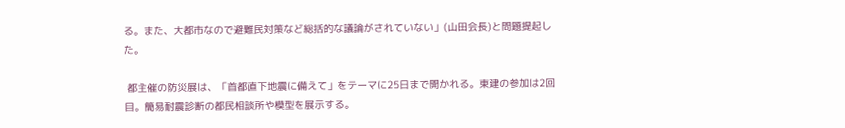る。また、大都市なので避難民対策など総括的な議論がされていない」(山田会長)と問題提起した。

 都主催の防災展は、「首都直下地震に備えて」をテーマに25日まで開かれる。東建の参加は2回目。簡易耐震診断の都民相談所や模型を展示する。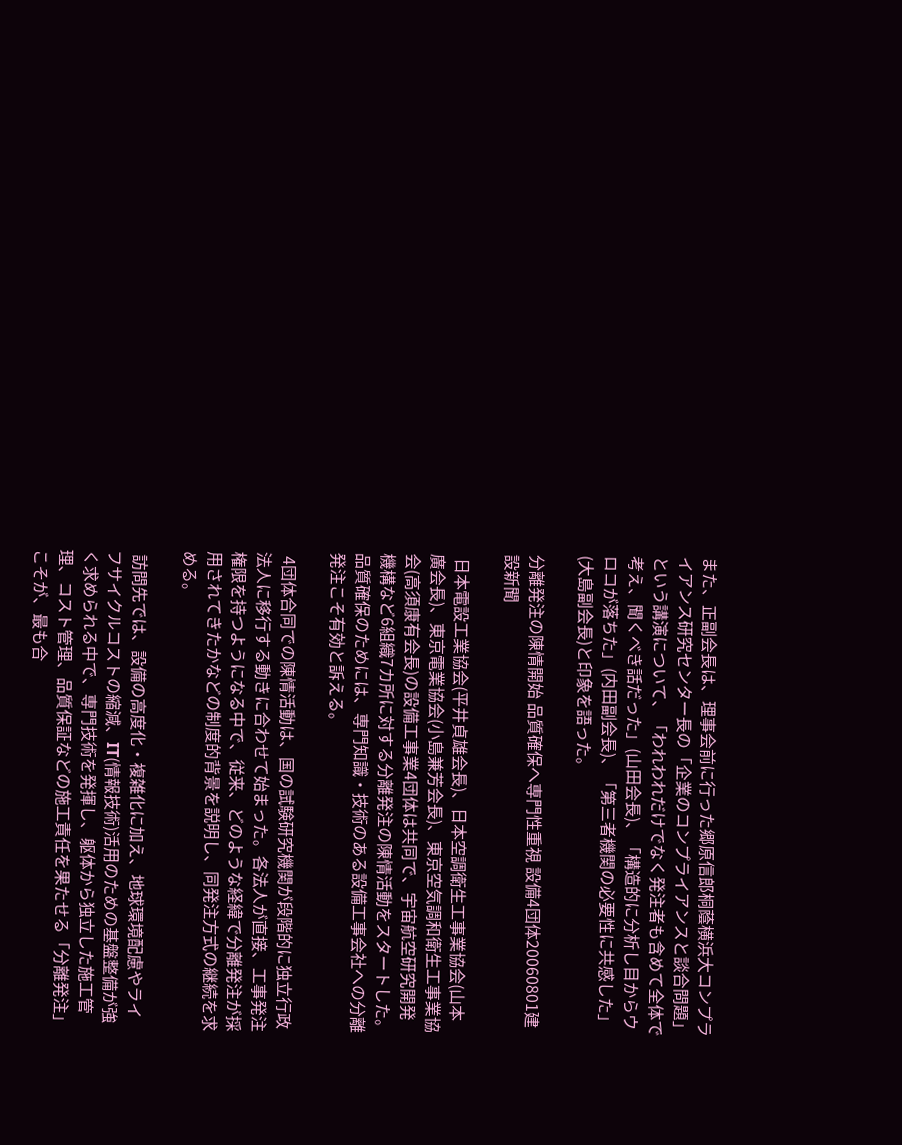また、正副会長は、理事会前に行った郷原信郎桐蔭横浜大コンプライアンス研究センター長の「企業のコンプライアンスと談合問題」という講演について、「われわれだけでなく発注者も含めて全体で考え、聞くべき話だった」(山田会長)、「構造的に分析し目からウロコが落ちた」(内田副会長)、「第三者機関の必要性に共感した」(大島副会長)と印象を語った。

分離発注の陳情開始 品質確保へ専門性重視 設備4団体20060801建設新聞

 日本電設工業協会(平井貞雄会長)、日本空調衛生工事業協会(山本廣会長)、東京電業協会(小島兼芳会長)、東京空気調和衛生工事業協会(高須康有会長)の設備工事業4団体は共同で、宇宙航空研究開発機構など6組織7カ所に対する分離発注の陳情活動をスタートした。品質確保のためには、専門知識・技術のある設備工事会社への分離発注こそ有効と訴える。

 4団体合同での陳情活動は、国の試験研究機関が段階的に独立行政法人に移行する動きに合わせて始まった。各法人が直接、工事発注権限を持つようになる中で、従来、どのような経緯で分離発注が採用されてきたかなどの制度的背景を説明し、同発注方式の継続を求める。

 訪問先では、設備の高度化・複雑化に加え、地球環境配慮やライフサイクルコストの縮減、IT(情報技術)活用のための基盤整備が強く求められる中で、専門技術を発揮し、躯体から独立した施工管理、コスト管理、品質保証などの施工責任を果たせる「分離発注」こそが、最も合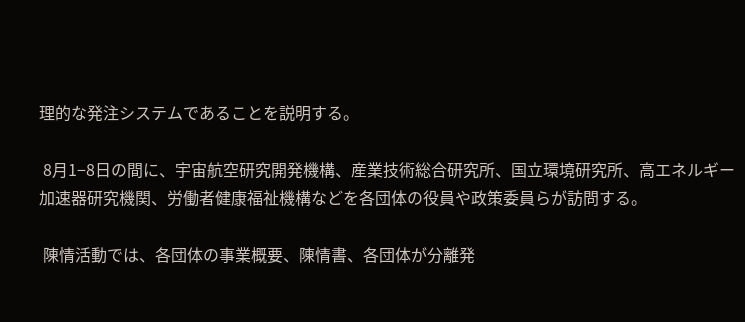理的な発注システムであることを説明する。

 8月1−8日の間に、宇宙航空研究開発機構、産業技術総合研究所、国立環境研究所、高エネルギー加速器研究機関、労働者健康福祉機構などを各団体の役員や政策委員らが訪問する。

 陳情活動では、各団体の事業概要、陳情書、各団体が分離発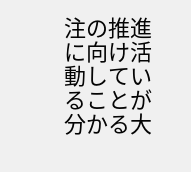注の推進に向け活動していることが分かる大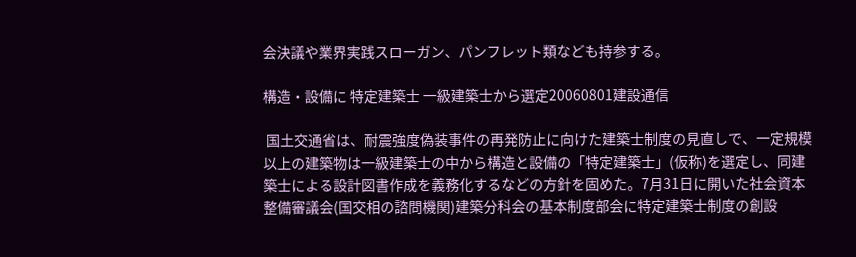会決議や業界実践スローガン、パンフレット類なども持参する。

構造・設備に 特定建築士 一級建築士から選定20060801建設通信

 国土交通省は、耐震強度偽装事件の再発防止に向けた建築士制度の見直しで、一定規模以上の建築物は一級建築士の中から構造と設備の「特定建築士」(仮称)を選定し、同建築士による設計図書作成を義務化するなどの方針を固めた。7月31日に開いた社会資本整備審議会(国交相の諮問機関)建築分科会の基本制度部会に特定建築士制度の創設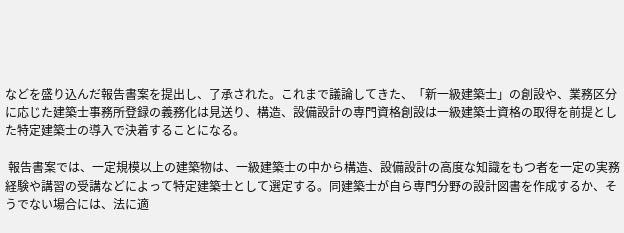などを盛り込んだ報告書案を提出し、了承された。これまで議論してきた、「新一級建築士」の創設や、業務区分に応じた建築士事務所登録の義務化は見送り、構造、設備設計の専門資格創設は一級建築士資格の取得を前提とした特定建築士の導入で決着することになる。

 報告書案では、一定規模以上の建築物は、一級建築士の中から構造、設備設計の高度な知識をもつ者を一定の実務経験や講習の受講などによって特定建築士として選定する。同建築士が自ら専門分野の設計図書を作成するか、そうでない場合には、法に適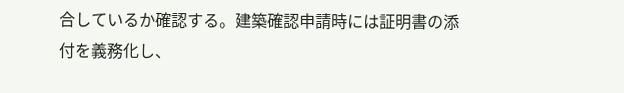合しているか確認する。建築確認申請時には証明書の添付を義務化し、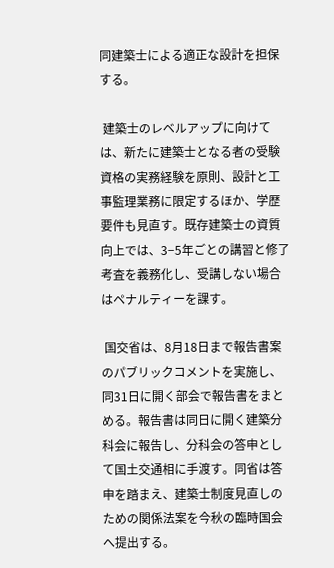同建築士による適正な設計を担保する。

 建築士のレベルアップに向けては、新たに建築士となる者の受験資格の実務経験を原則、設計と工事監理業務に限定するほか、学歴要件も見直す。既存建築士の資質向上では、3−5年ごとの講習と修了考査を義務化し、受講しない場合はペナルティーを課す。

 国交省は、8月18日まで報告書案のパブリックコメントを実施し、同31日に開く部会で報告書をまとめる。報告書は同日に開く建築分科会に報告し、分科会の答申として国土交通相に手渡す。同省は答申を踏まえ、建築士制度見直しのための関係法案を今秋の臨時国会へ提出する。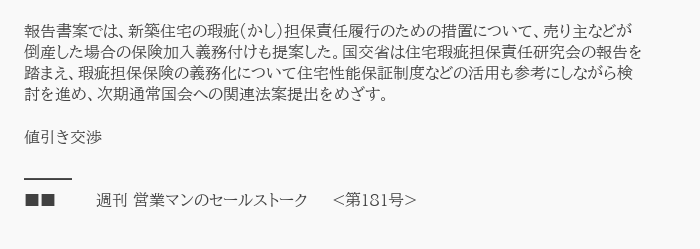報告書案では、新築住宅の瑕疵(かし)担保責任履行のための措置について、売り主などが倒産した場合の保険加入義務付けも提案した。国交省は住宅瑕疵担保責任研究会の報告を踏まえ、瑕疵担保保険の義務化について住宅性能保証制度などの活用も参考にしながら検討を進め、次期通常国会への関連法案提出をめざす。

値引き交渉

━━━
■■        週刊 営業マンのセールストーク     <第181号>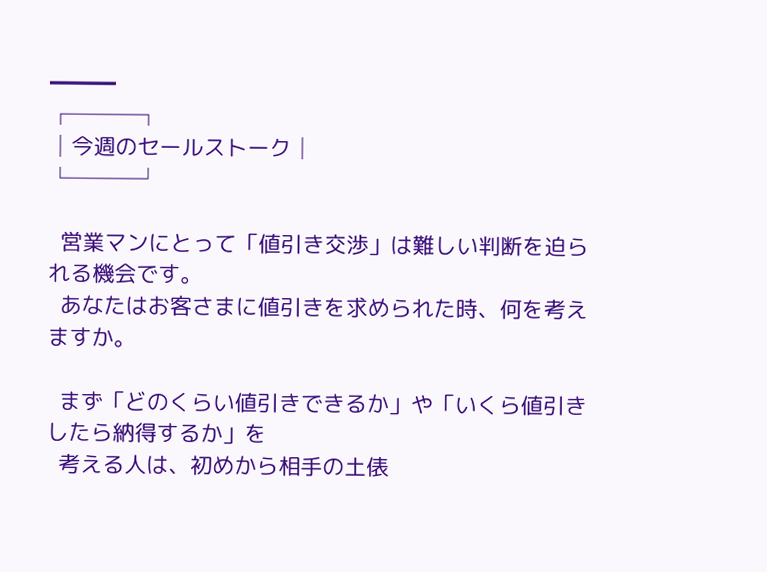━━━
┌───┐
│今週のセールストーク│
└───┘

  営業マンにとって「値引き交渉」は難しい判断を迫られる機会です。
  あなたはお客さまに値引きを求められた時、何を考えますか。

  まず「どのくらい値引きできるか」や「いくら値引きしたら納得するか」を
  考える人は、初めから相手の土俵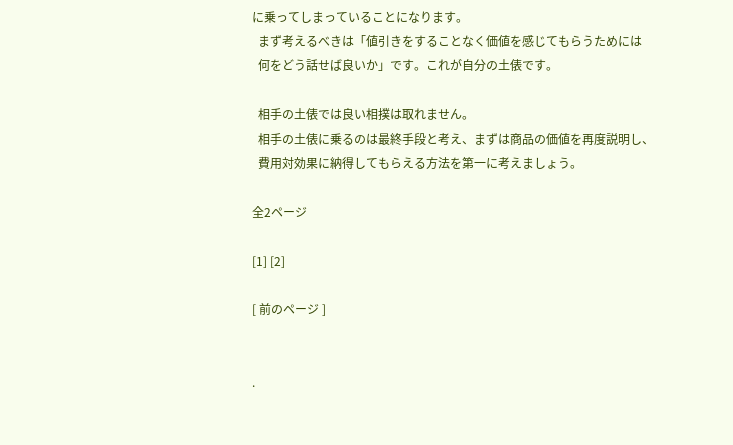に乗ってしまっていることになります。
  まず考えるべきは「値引きをすることなく価値を感じてもらうためには
  何をどう話せば良いか」です。これが自分の土俵です。

  相手の土俵では良い相撲は取れません。
  相手の土俵に乗るのは最終手段と考え、まずは商品の価値を再度説明し、
  費用対効果に納得してもらえる方法を第一に考えましょう。

全2ページ

[1] [2]

[ 前のページ ]


.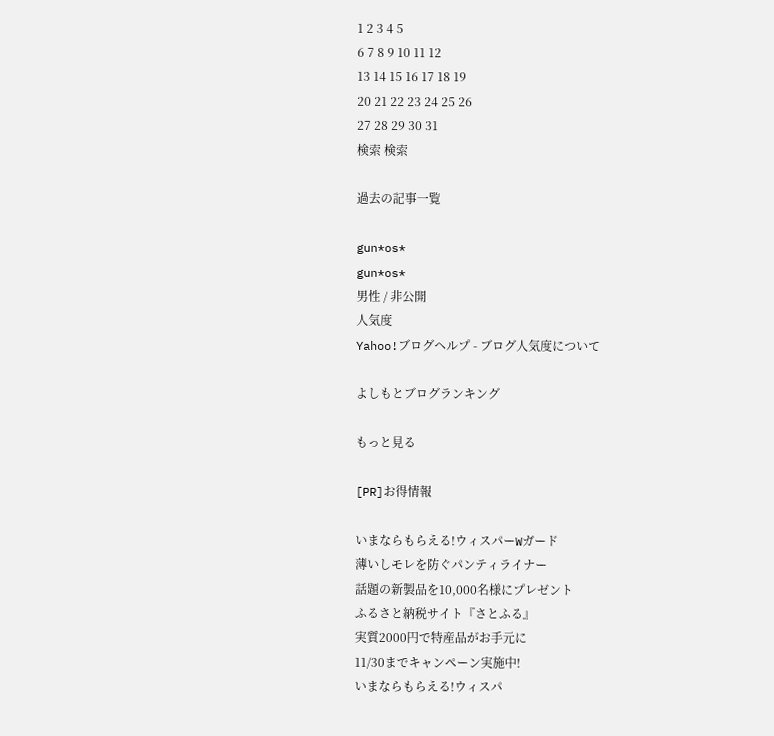1 2 3 4 5
6 7 8 9 10 11 12
13 14 15 16 17 18 19
20 21 22 23 24 25 26
27 28 29 30 31
検索 検索

過去の記事一覧

gun*os*
gun*os*
男性 / 非公開
人気度
Yahoo!ブログヘルプ - ブログ人気度について

よしもとブログランキング

もっと見る

[PR]お得情報

いまならもらえる!ウィスパーWガード
薄いしモレを防ぐパンティライナー
話題の新製品を10,000名様にプレゼント
ふるさと納税サイト『さとふる』
実質2000円で特産品がお手元に
11/30までキャンペーン実施中!
いまならもらえる!ウィスパ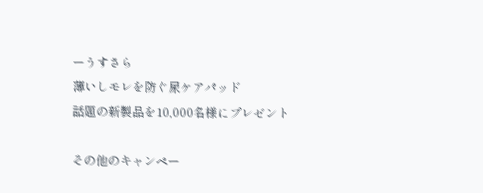ーうすさら
薄いしモレを防ぐ尿ケアパッド
話題の新製品を10,000名様にプレゼント

その他のキャンペー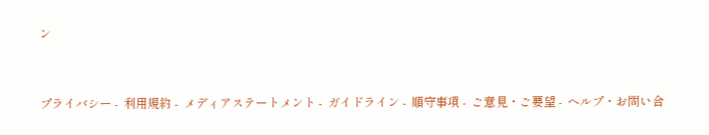ン


プライバシー -  利用規約 -  メディアステートメント -  ガイドライン -  順守事項 -  ご意見・ご要望 -  ヘルプ・お問い合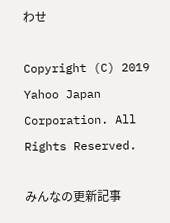わせ

Copyright (C) 2019 Yahoo Japan Corporation. All Rights Reserved.

みんなの更新記事